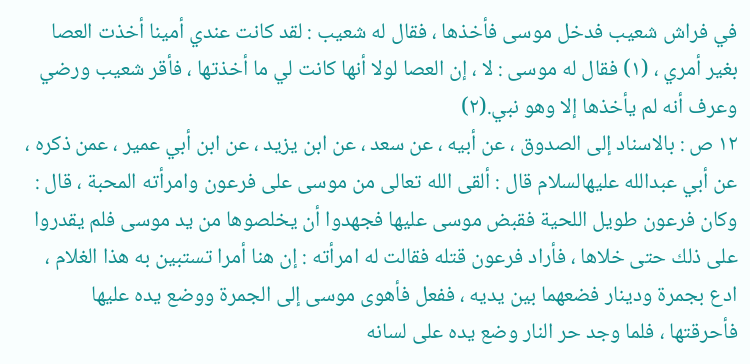في فراش شعيب فدخل موسى فأخذها ، فقال له شعيب : لقد كانت عندي أمينا أخذت العصا بغير أمري ، (١) فقال له موسى : لا ، إن العصا لولا أنها كانت لي ما أخذتها ، فأقر شعيب ورضي وعرف أنه لم يأخذها إلا وهو نبي.(٢)
١٢ ص : بالاسناد إلى الصدوق ، عن أبيه ، عن سعد ، عن ابن يزيد ، عن ابن أبي عمير ، عمن ذكره ، عن أبي عبدالله عليهالسلام قال : ألقى الله تعالى من موسى على فرعون وامرأته المحبة ، قال : وكان فرعون طويل اللحية فقبض موسى عليها فجهدوا أن يخلصوها من يد موسى فلم يقدروا على ذلك حتى خلاها ، فأراد فرعون قتله فقالت له امرأته : إن هنا أمرا تستبين به هذا الغلام ، ادع بجمرة ودينار فضعهما بين يديه ، ففعل فأهوى موسى إلى الجمرة ووضع يده عليها فأحرقتها ، فلما وجد حر النار وضع يده على لسانه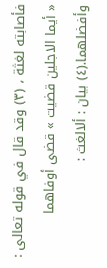فأصابته لغثة ، (٣) وقد قال في قوله تعالى : « أيما الاجلين قضيت » قضى أوفاهما وأفضلهما.(٤) بيان : ألالغث :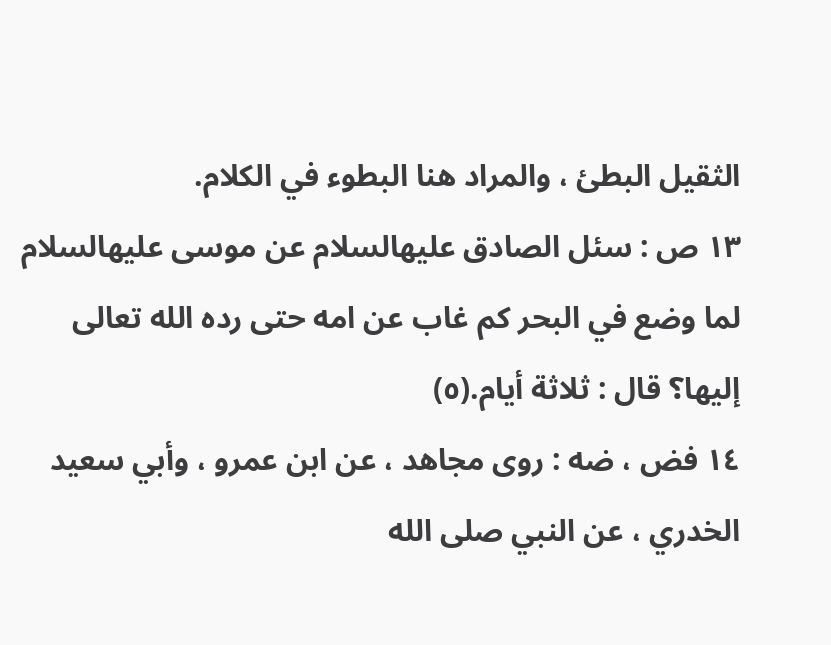الثقيل البطئ ، والمراد هنا البطوء في الكلام.
١٣ ص : سئل الصادق عليهالسلام عن موسى عليهالسلام لما وضع في البحر كم غاب عن امه حتى رده الله تعالى إليها؟ قال : ثلاثة أيام.(٥)
١٤ فض ، ضه : روى مجاهد ، عن ابن عمرو ، وأبي سعيد الخدري ، عن النبي صلى الله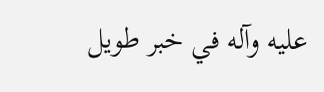عليه وآله في خبر طويل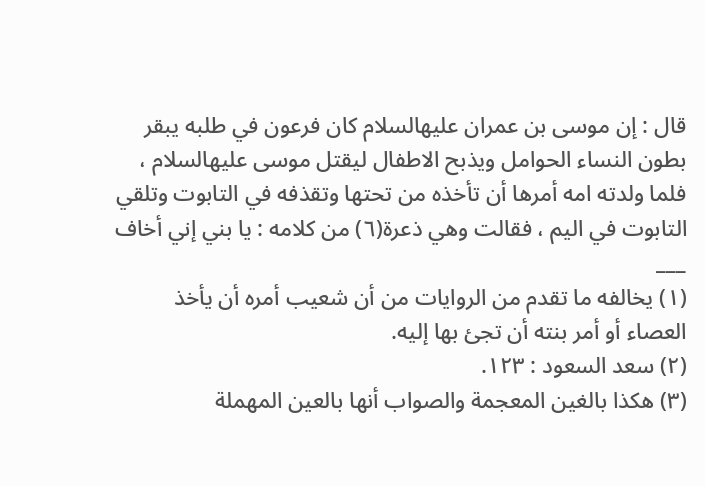قال : إن موسى بن عمران عليهالسلام كان فرعون في طلبه يبقر بطون النساء الحوامل ويذبح الاطفال ليقتل موسى عليهالسلام ، فلما ولدته امه أمرها أن تأخذه من تحتها وتقذفه في التابوت وتلقي التابوت في اليم ، فقالت وهي ذعرة(٦) من كلامه : يا بني إني أخاف
___
(١) يخالفه ما تقدم من الروايات من أن شعيب أمره أن يأخذ العصاء أو أمر بنته أن تجئ بها إليه.
(٢) سعد السعود : ١٢٣.
(٣) هكذا بالغين المعجمة والصواب أنها بالعين المهملة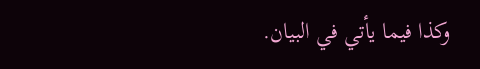وكذا فيما يأتي في البيان.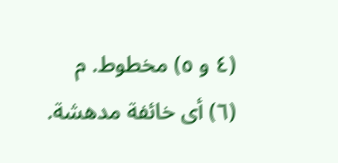(٤ و ٥) مخطوط. م
(٦) أى خائفة مدهشة.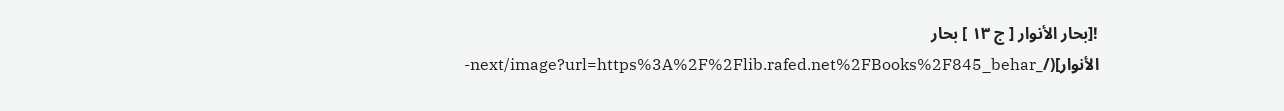![بحار الأنوار [ ج ١٣ ] بحار الأنوار](/_next/image?url=https%3A%2F%2Flib.rafed.net%2FBooks%2F845_behar-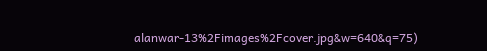alanwar-13%2Fimages%2Fcover.jpg&w=640&q=75)